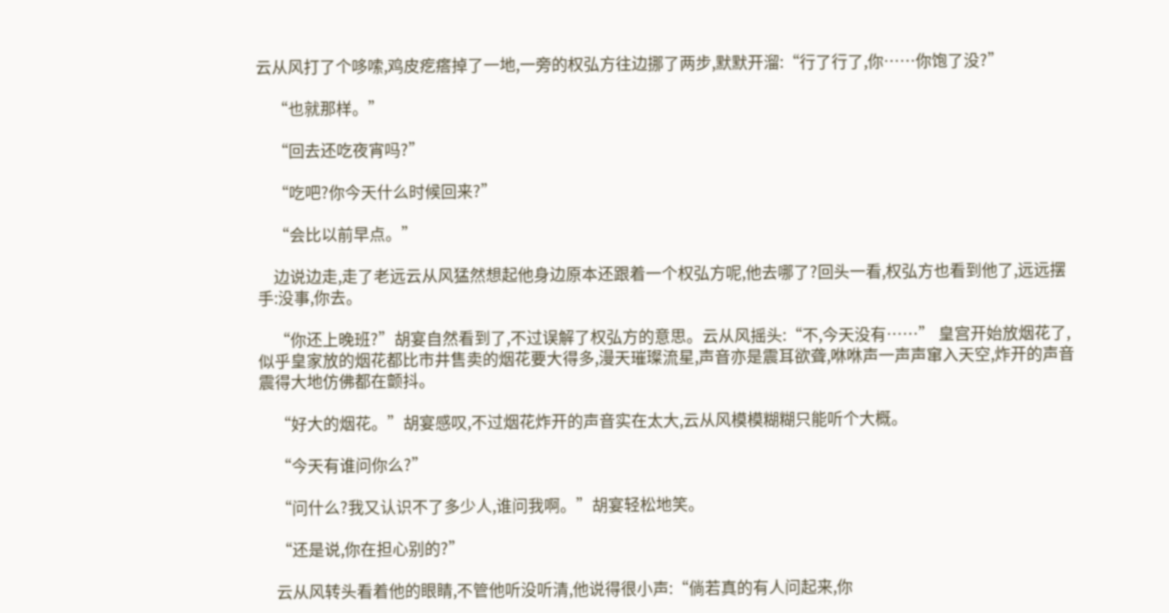云从风打了个哆嗦,鸡皮疙瘩掉了一地,一旁的权弘方往边挪了两步,默默开溜:“行了行了,你……你饱了没?”

    “也就那样。”

    “回去还吃夜宵吗?”

    “吃吧?你今天什么时候回来?”

    “会比以前早点。”

    边说边走,走了老远云从风猛然想起他身边原本还跟着一个权弘方呢,他去哪了?回头一看,权弘方也看到他了,远远摆手:没事,你去。

    “你还上晚班?”胡宴自然看到了,不过误解了权弘方的意思。云从风摇头:“不,今天没有……” 皇宫开始放烟花了,似乎皇家放的烟花都比市井售卖的烟花要大得多,漫天璀璨流星,声音亦是震耳欲聋,咻咻声一声声窜入天空,炸开的声音震得大地仿佛都在颤抖。

    “好大的烟花。”胡宴感叹,不过烟花炸开的声音实在太大,云从风模模糊糊只能听个大概。

    “今天有谁问你么?”

    “问什么?我又认识不了多少人,谁问我啊。”胡宴轻松地笑。

    “还是说,你在担心别的?”

    云从风转头看着他的眼睛,不管他听没听清,他说得很小声:“倘若真的有人问起来,你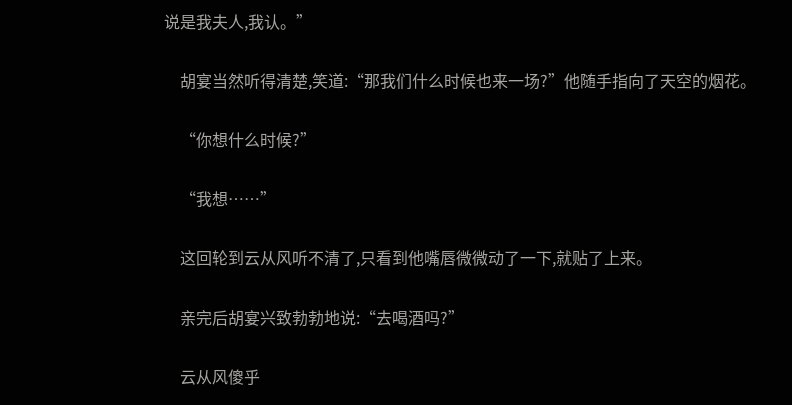说是我夫人,我认。”

    胡宴当然听得清楚,笑道:“那我们什么时候也来一场?”他随手指向了天空的烟花。

    “你想什么时候?”

    “我想……”

    这回轮到云从风听不清了,只看到他嘴唇微微动了一下,就贴了上来。

    亲完后胡宴兴致勃勃地说:“去喝酒吗?”

    云从风傻乎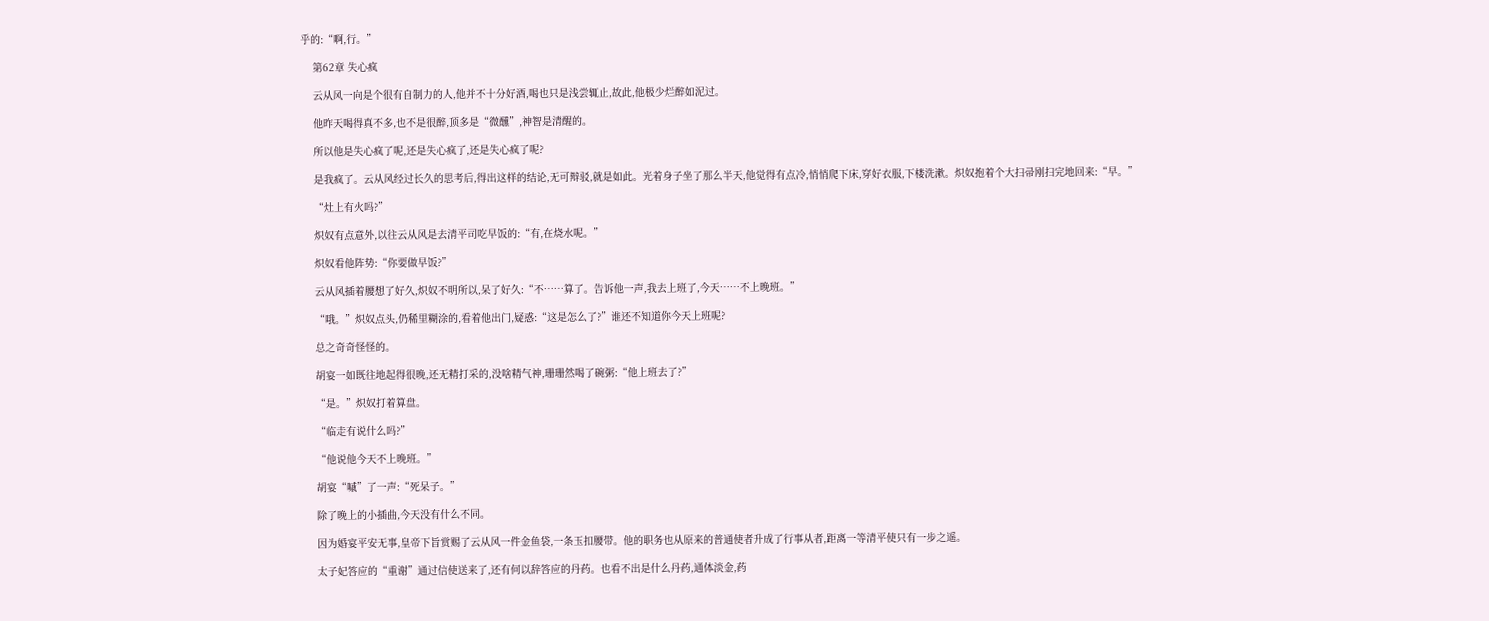乎的:“啊,行。”

    第62章 失心疯

    云从风一向是个很有自制力的人,他并不十分好酒,喝也只是浅尝辄止,故此,他极少烂醉如泥过。

    他昨天喝得真不多,也不是很醉,顶多是“微醺”,神智是清醒的。

    所以他是失心疯了呢,还是失心疯了,还是失心疯了呢?

    是我疯了。云从风经过长久的思考后,得出这样的结论,无可辩驳,就是如此。光着身子坐了那么半天,他觉得有点冷,悄悄爬下床,穿好衣服,下楼洗漱。炽奴抱着个大扫帚刚扫完地回来:“早。”

    “灶上有火吗?”

    炽奴有点意外,以往云从风是去清平司吃早饭的:“有,在烧水呢。”

    炽奴看他阵势:“你要做早饭?”

    云从风插着腰想了好久,炽奴不明所以,呆了好久:“不……算了。告诉他一声,我去上班了,今天……不上晚班。”

    “哦。”炽奴点头,仍稀里糊涂的,看着他出门,疑惑:“这是怎么了?”谁还不知道你今天上班呢?

    总之奇奇怪怪的。

    胡宴一如既往地起得很晚,还无精打采的,没啥精气神,珊珊然喝了碗粥:“他上班去了?”

    “是。”炽奴打着算盘。

    “临走有说什么吗?”

    “他说他今天不上晚班。”

    胡宴“嘁”了一声:“死呆子。”

    除了晚上的小插曲,今天没有什么不同。

    因为婚宴平安无事,皇帝下旨赏赐了云从风一件金鱼袋,一条玉扣腰带。他的职务也从原来的普通使者升成了行事从者,距离一等清平使只有一步之遥。

    太子妃答应的“重谢”通过信使送来了,还有何以辞答应的丹药。也看不出是什么丹药,通体淡金,药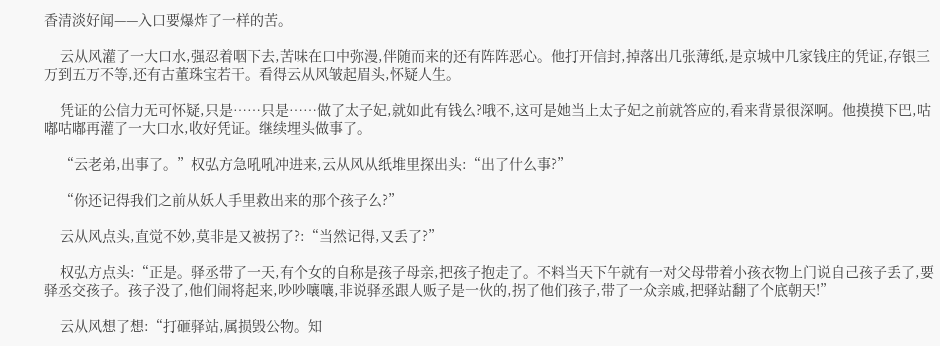香清淡好闻——入口要爆炸了一样的苦。

    云从风灌了一大口水,强忍着咽下去,苦味在口中弥漫,伴随而来的还有阵阵恶心。他打开信封,掉落出几张薄纸,是京城中几家钱庄的凭证,存银三万到五万不等,还有古董珠宝若干。看得云从风皱起眉头,怀疑人生。

    凭证的公信力无可怀疑,只是……只是……做了太子妃,就如此有钱么?哦不,这可是她当上太子妃之前就答应的,看来背景很深啊。他摸摸下巴,咕嘟咕嘟再灌了一大口水,收好凭证。继续埋头做事了。

    “云老弟,出事了。”权弘方急吼吼冲进来,云从风从纸堆里探出头:“出了什么事?”

    “你还记得我们之前从妖人手里救出来的那个孩子么?”

    云从风点头,直觉不妙,莫非是又被拐了?:“当然记得,又丢了?”

    权弘方点头:“正是。驿丞带了一天,有个女的自称是孩子母亲,把孩子抱走了。不料当天下午就有一对父母带着小孩衣物上门说自己孩子丢了,要驿丞交孩子。孩子没了,他们闹将起来,吵吵嚷嚷,非说驿丞跟人贩子是一伙的,拐了他们孩子,带了一众亲戚,把驿站翻了个底朝天!”

    云从风想了想:“打砸驿站,属损毁公物。知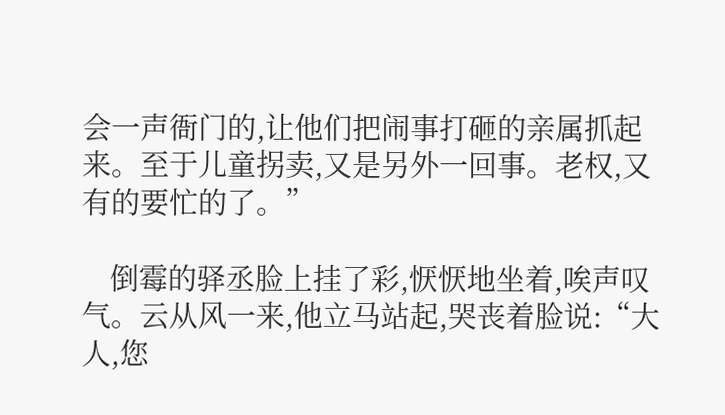会一声衙门的,让他们把闹事打砸的亲属抓起来。至于儿童拐卖,又是另外一回事。老权,又有的要忙的了。”

    倒霉的驿丞脸上挂了彩,恹恹地坐着,唉声叹气。云从风一来,他立马站起,哭丧着脸说:“大人,您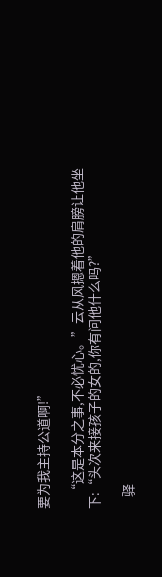要为我主持公道啊!”

    “这是本分之事,不必忧心。”云从风摁着他的肩膀让他坐下:“头次来接孩子的女的,你有问他什么吗?”

    驿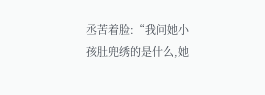丞苦着脸:“我问她小孩肚兜绣的是什么,她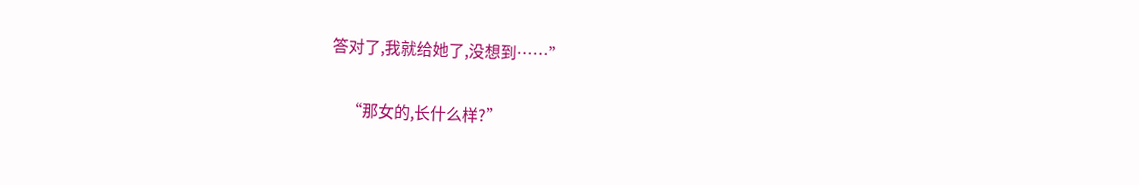答对了,我就给她了,没想到……”

    “那女的,长什么样?”